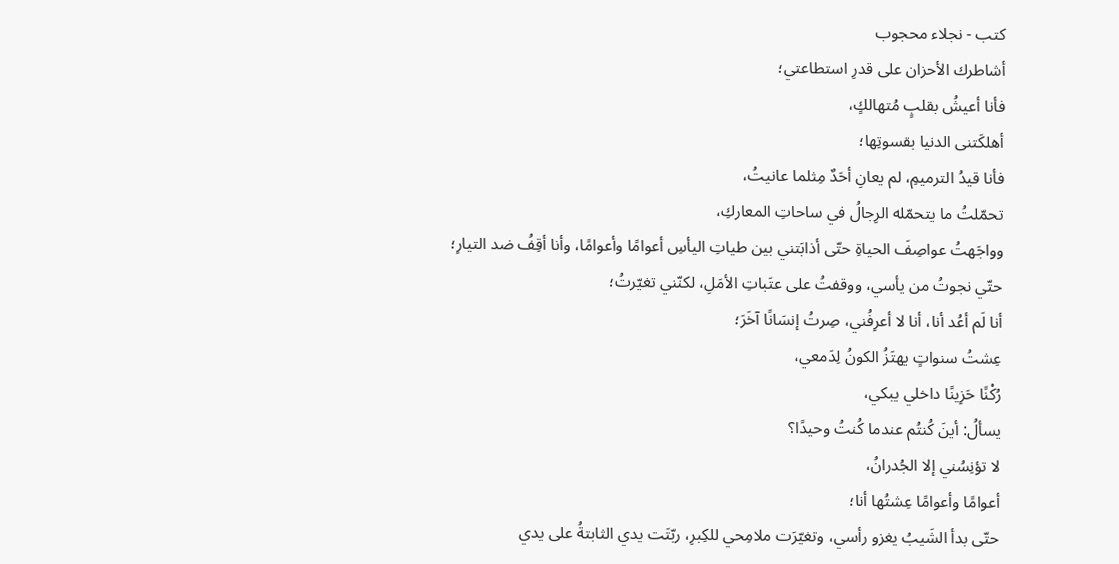كتب - نجلاء محجوب
أشاطرك الأحزان على قدرِ استطاعتي؛
فأنا أعيشُ بقلبٍ مُتهالكٍ،
أهلكَتنى الدنيا بقسوتِها؛
فأنا قيدُ الترميمِ، لم يعانِ أحَدٌ مِثلما عانيتُ،
تحمّلتُ ما يتحمّله الرِجالُ في ساحاتِ المعاركِ،
وواجَهتُ عواصِفَ الحياةِ حتّى أذابَتني بين طياتِ اليأسِ أعوامًا وأعوامًا، وأنا أقِفُ ضد التيارِ؛
حتّي نجوتُ من يأسي، ووقفتُ على عتَباتِ الأمَلِ، لكنّني تغيّرتُ؛
أنا لَم أعُد أنا، أنا لا أعرِفُني، صِرتُ إنسَانًا آخَرَ؛
عِشتُ سنواتٍ يهتَزُ الكونُ لِدَمعي،
رُكْنًا حَزِينًا داخلي يبكي،
يسألُ: أينَ كُنتُم عندما كُنتُ وحيدًا؟
لا تؤنِسُني إلا الجُدرانُ،
أعوامًا وأعوامًا عِشتُها أنا؛
حتّى بدأ الشَيبُ يغزو رأسي، وتغيّرَت ملامِحي للكِبرِ، ربّتَت يدي الثابتةُ على يدي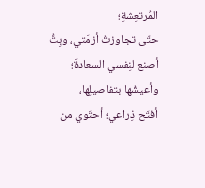المُرتعِشةِ؛
حتّى تجاوزتُ أزمَتي، وبِتُّ أصنع لنِفسي السعادةَ؛
وأعيشُها بتفاصيلِها،
أفتَح ذِراعي؛ أحتَوي من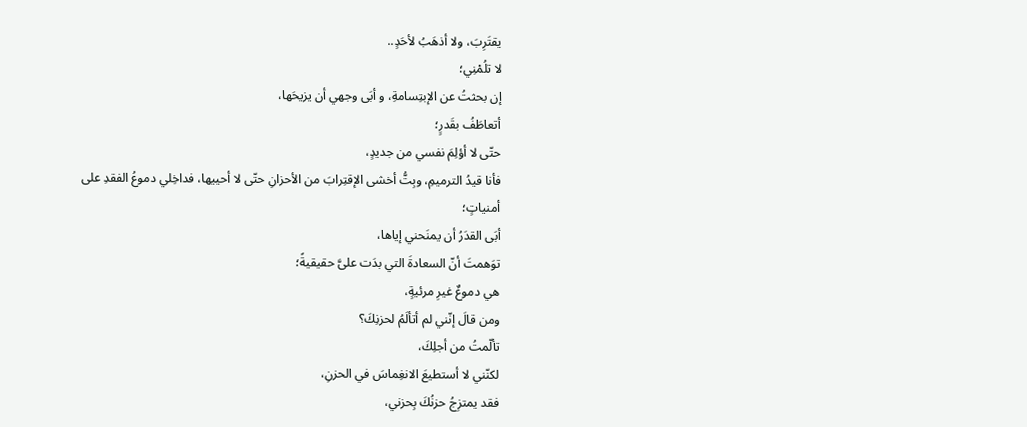يقتَرِبَ، ولا أذهَبُ لأحَدٍ..
لا تلُمْنِي؛
إن بحثتُ عن الإبتِسامةِ، و أبَى وجهي أن يزيحَها،
أتعاطَفُ بقَدرٍ؛
حتّى لا أؤلِمَ نفسي من جديدٍ،
فأنا قيدُ الترميمِ، وبِتُّ أخشى الإقتِرابَ من الأحزانِ حتّى لا أحييها، فداخِلي دموعُ الفقدِ على أمنياتٍ؛
أبَى القدَرُ أن يمنَحني إياها،
توَهمتَ أنّ السعادةَ التي بدَت علىَّ حقيقيةً؛
هي دموعٌ غيرِ مرئيةٍ،
ومن قالَ إنّني لم أتألَمُ لحزنِكَ؟
تألّمتُ من أجلِكَ،
لكنّني لا أستطيعَ الانغِماسَ في الحزنِ،
فقد يمتزِجُ حزنُكَ بِحزني،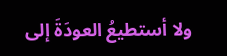ولا أستطيعُ العودَةَ إلى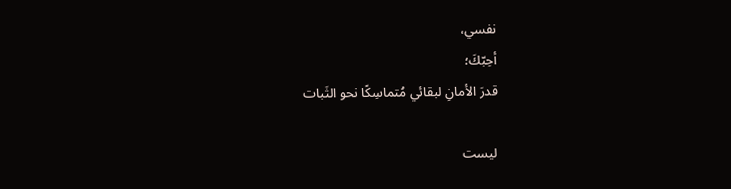نفسي،
أحِبّكَ؛
قدرَ الأمانِ لبقائي مُتماسِكًا نحو الثَبات

ليست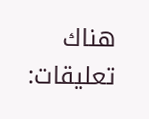هناك تعليقات: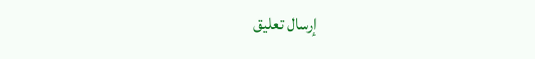إرسال تعليق